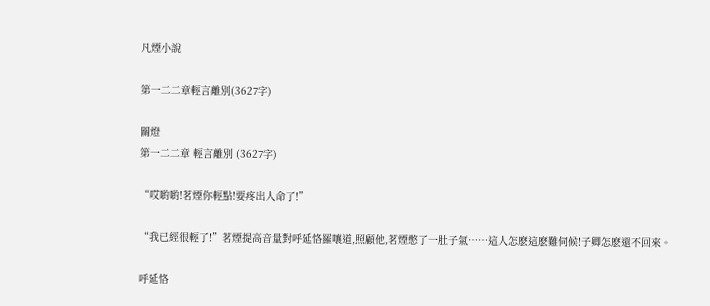凡煙小說

第一二二章輕言離別(3627字)

關燈
第一二二章 輕言離別 (3627字)

“哎喲喲!茗煙你輕點!要疼出人命了!”

“我已經很輕了!”茗煙提高音量對呼延恪羅嚷道,照顧他,茗煙憋了一肚子氣……這人怎麽這麽難伺候!子卿怎麽還不回來。

呼延恪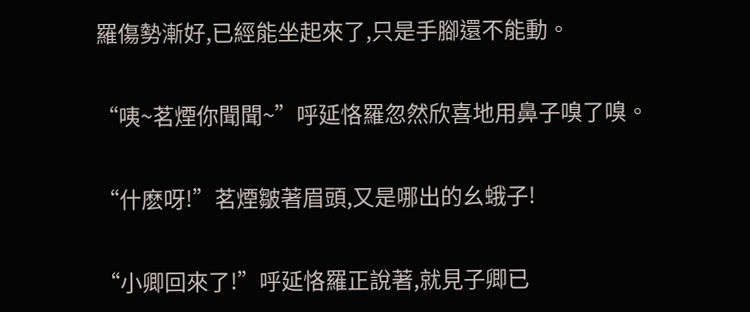羅傷勢漸好,已經能坐起來了,只是手腳還不能動。

“咦~茗煙你聞聞~”呼延恪羅忽然欣喜地用鼻子嗅了嗅。

“什麽呀!”茗煙皺著眉頭,又是哪出的幺蛾子!

“小卿回來了!”呼延恪羅正說著,就見子卿已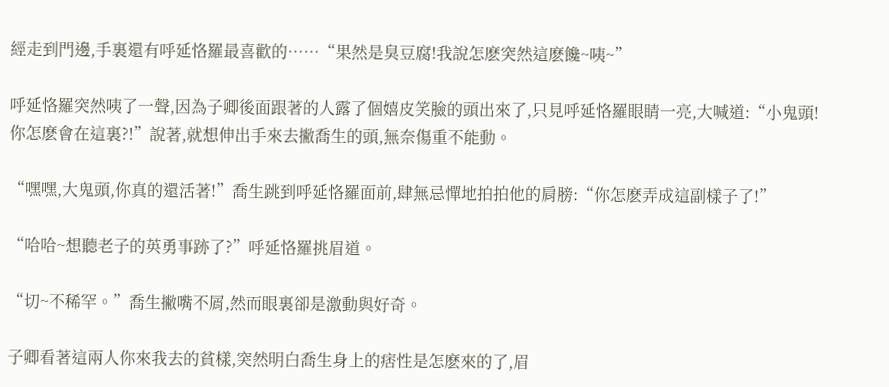經走到門邊,手裏還有呼延恪羅最喜歡的……“果然是臭豆腐!我說怎麽突然這麽饞~咦~”

呼延恪羅突然咦了一聲,因為子卿後面跟著的人露了個嬉皮笑臉的頭出來了,只見呼延恪羅眼睛一亮,大喊道:“小鬼頭!你怎麽會在這裏?!”說著,就想伸出手來去撇喬生的頭,無奈傷重不能動。

“嘿嘿,大鬼頭,你真的還活著!”喬生跳到呼延恪羅面前,肆無忌憚地拍拍他的肩膀:“你怎麽弄成這副樣子了!”

“哈哈~想聽老子的英勇事跡了?”呼延恪羅挑眉道。

“切~不稀罕。”喬生撇嘴不屑,然而眼裏卻是激動與好奇。

子卿看著這兩人你來我去的貧樣,突然明白喬生身上的痞性是怎麽來的了,眉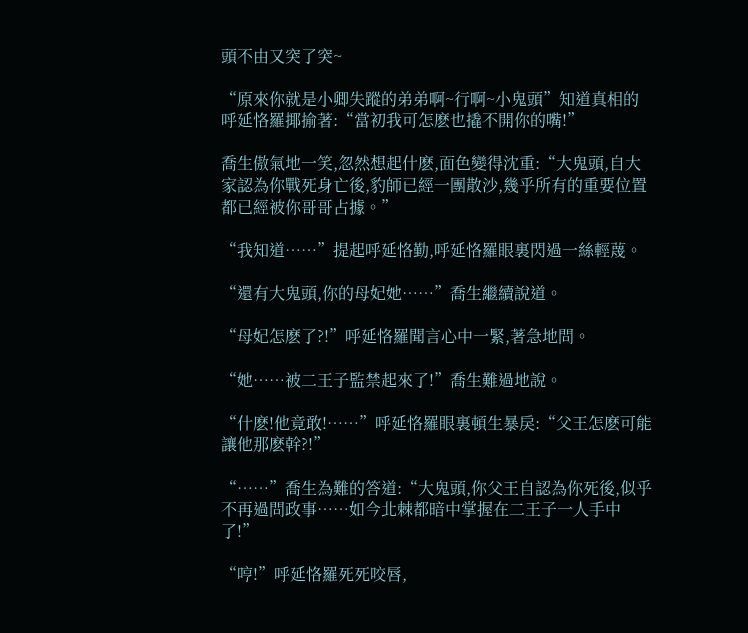頭不由又突了突~

“原來你就是小卿失蹤的弟弟啊~行啊~小鬼頭”知道真相的呼延恪羅揶揄著:“當初我可怎麽也撬不開你的嘴!”

喬生傲氣地一笑,忽然想起什麽,面色變得沈重:“大鬼頭,自大家認為你戰死身亡後,豹師已經一團散沙,幾乎所有的重要位置都已經被你哥哥占據。”

“我知道……”提起呼延恪勤,呼延恪羅眼裏閃過一絲輕蔑。

“還有大鬼頭,你的母妃她……”喬生繼續說道。

“母妃怎麽了?!”呼延恪羅聞言心中一緊,著急地問。

“她……被二王子監禁起來了!”喬生難過地說。

“什麽!他竟敢!……”呼延恪羅眼裏頓生暴戾:“父王怎麽可能讓他那麽幹?!”

“……”喬生為難的答道:“大鬼頭,你父王自認為你死後,似乎不再過問政事……如今北棘都暗中掌握在二王子一人手中了!”

“哼!”呼延恪羅死死咬唇,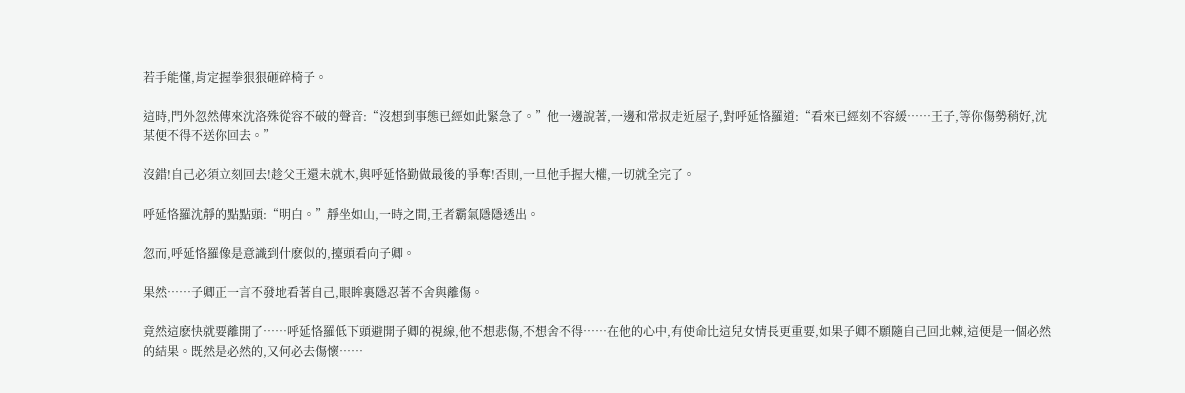若手能懂,肯定握拳狠狠砸碎椅子。

這時,門外忽然傳來沈洛殊從容不破的聲音:“沒想到事態已經如此緊急了。”他一邊說著,一邊和常叔走近屋子,對呼延恪羅道:“看來已經刻不容緩……王子,等你傷勢稍好,沈某便不得不送你回去。”

沒錯!自己必須立刻回去!趁父王還未就木,與呼延恪勤做最後的爭奪!否則,一旦他手握大權,一切就全完了。

呼延恪羅沈靜的點點頭:“明白。”靜坐如山,一時之間,王者霸氣隱隱透出。

忽而,呼延恪羅像是意識到什麽似的,擡頭看向子卿。

果然……子卿正一言不發地看著自己,眼眸裏隱忍著不舍與離傷。

竟然這麽快就要離開了……呼延恪羅低下頭避開子卿的視線,他不想悲傷,不想舍不得……在他的心中,有使命比這兒女情長更重要,如果子卿不願隨自己回北棘,這便是一個必然的結果。既然是必然的,又何必去傷懷……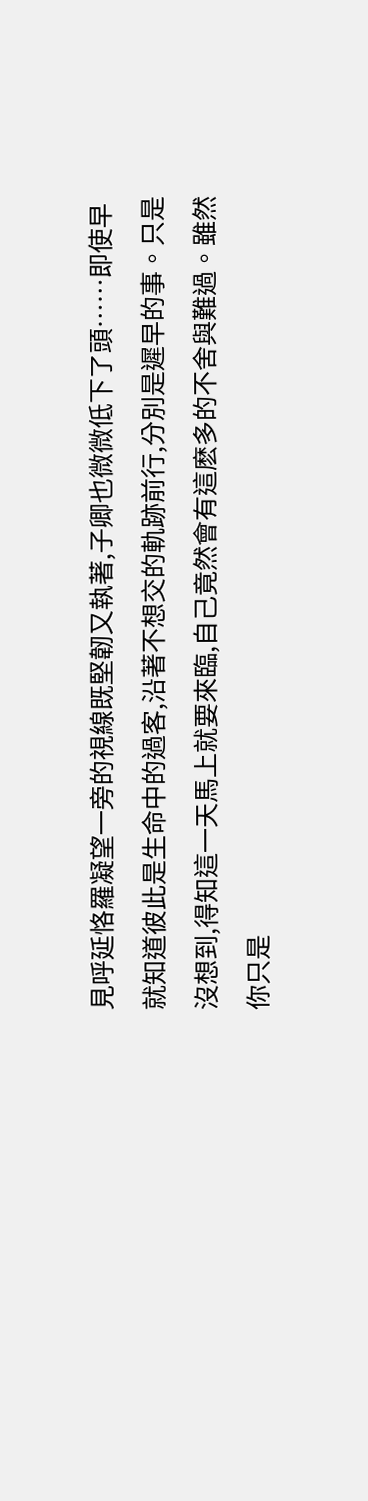見呼延恪羅凝望一旁的視線既堅韌又執著,子卿也微微低下了頭……即使早就知道彼此是生命中的過客,沿著不想交的軌跡前行,分別是遲早的事。只是沒想到,得知這一天馬上就要來臨,自己竟然會有這麽多的不舍與難過。雖然你只是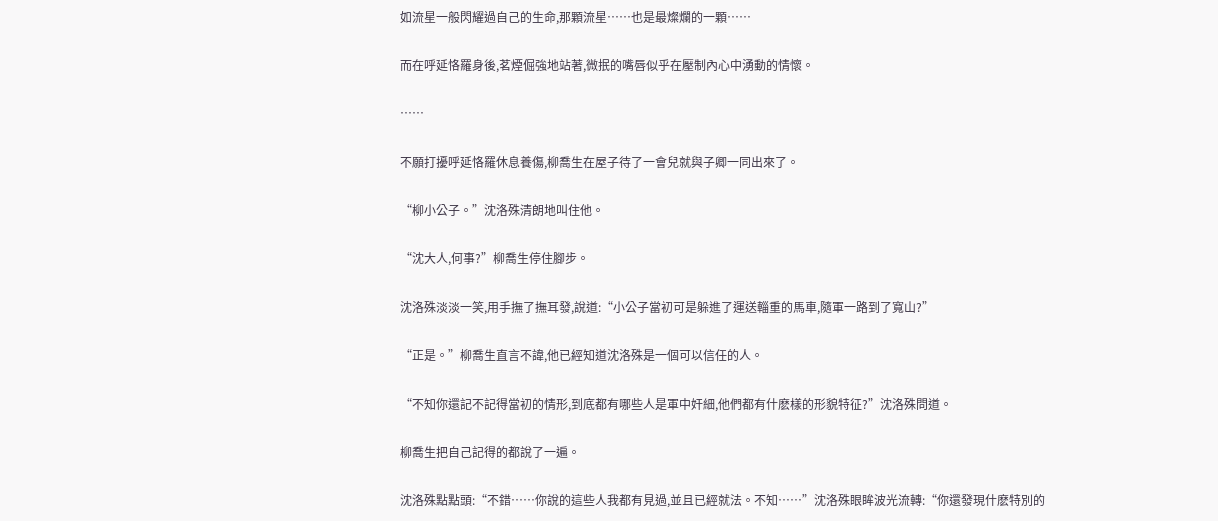如流星一般閃耀過自己的生命,那顆流星……也是最燦爛的一顆……

而在呼延恪羅身後,茗煙倔強地站著,微抿的嘴唇似乎在壓制內心中湧動的情懷。

……

不願打擾呼延恪羅休息養傷,柳喬生在屋子待了一會兒就與子卿一同出來了。

“柳小公子。”沈洛殊清朗地叫住他。

“沈大人,何事?”柳喬生停住腳步。

沈洛殊淡淡一笑,用手撫了撫耳發,說道:“小公子當初可是躲進了運送輜重的馬車,隨軍一路到了寬山?”

“正是。”柳喬生直言不諱,他已經知道沈洛殊是一個可以信任的人。

“不知你還記不記得當初的情形,到底都有哪些人是軍中奸細,他們都有什麽樣的形貌特征?”沈洛殊問道。

柳喬生把自己記得的都說了一遍。

沈洛殊點點頭:“不錯……你說的這些人我都有見過,並且已經就法。不知……”沈洛殊眼眸波光流轉:“你還發現什麽特別的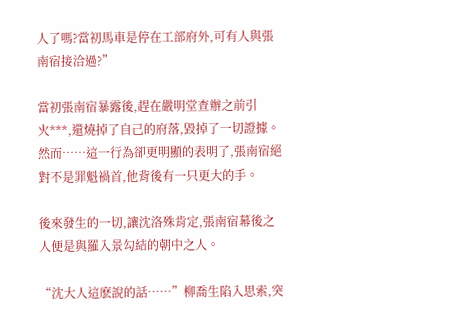人了嗎?當初馬車是停在工部府外,可有人與張南宿接洽過?”

當初張南宿暴露後,趕在嚴明堂查辦之前引火***,還燒掉了自己的府落,毀掉了一切證據。然而……這一行為卻更明顯的表明了,張南宿絕對不是罪魁禍首,他背後有一只更大的手。

後來發生的一切,讓沈洛殊肯定,張南宿幕後之人便是與羅入景勾結的朝中之人。

“沈大人這麽說的話……”柳喬生陷入思索,突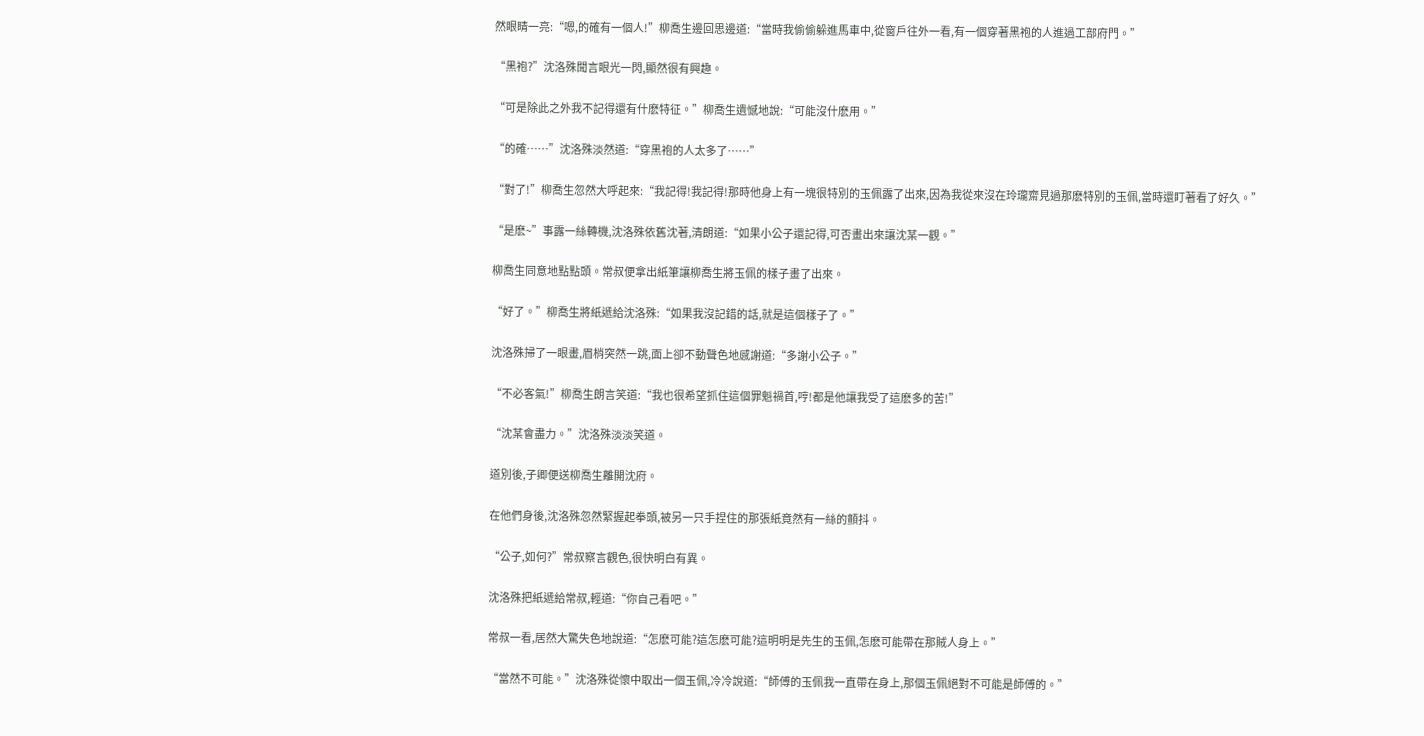然眼睛一亮:“嗯,的確有一個人!”柳喬生邊回思邊道:“當時我偷偷躲進馬車中,從窗戶往外一看,有一個穿著黑袍的人進過工部府門。”

“黑袍?”沈洛殊聞言眼光一閃,顯然很有興趣。

“可是除此之外我不記得還有什麽特征。”柳喬生遺憾地說:“可能沒什麽用。”

“的確……”沈洛殊淡然道:“穿黑袍的人太多了……”

“對了!”柳喬生忽然大呼起來:“我記得!我記得!那時他身上有一塊很特別的玉佩露了出來,因為我從來沒在玲瓏齋見過那麽特別的玉佩,當時還盯著看了好久。”

“是麽~”事露一絲轉機,沈洛殊依舊沈著,清朗道:“如果小公子還記得,可否畫出來讓沈某一觀。”

柳喬生同意地點點頭。常叔便拿出紙筆讓柳喬生將玉佩的樣子畫了出來。

“好了。”柳喬生將紙遞給沈洛殊:“如果我沒記錯的話,就是這個樣子了。”

沈洛殊掃了一眼畫,眉梢突然一跳,面上卻不動聲色地感謝道:“多謝小公子。”

“不必客氣!”柳喬生朗言笑道:“我也很希望抓住這個罪魁禍首,哼!都是他讓我受了這麽多的苦!”

“沈某會盡力。”沈洛殊淡淡笑道。

道別後,子卿便送柳喬生離開沈府。

在他們身後,沈洛殊忽然緊握起拳頭,被另一只手捏住的那張紙竟然有一絲的顫抖。

“公子,如何?”常叔察言觀色,很快明白有異。

沈洛殊把紙遞給常叔,輕道:“你自己看吧。”

常叔一看,居然大驚失色地說道:“怎麽可能?這怎麽可能?這明明是先生的玉佩,怎麽可能帶在那賊人身上。”

“當然不可能。”沈洛殊從懷中取出一個玉佩,冷冷說道:“師傅的玉佩我一直帶在身上,那個玉佩絕對不可能是師傅的。”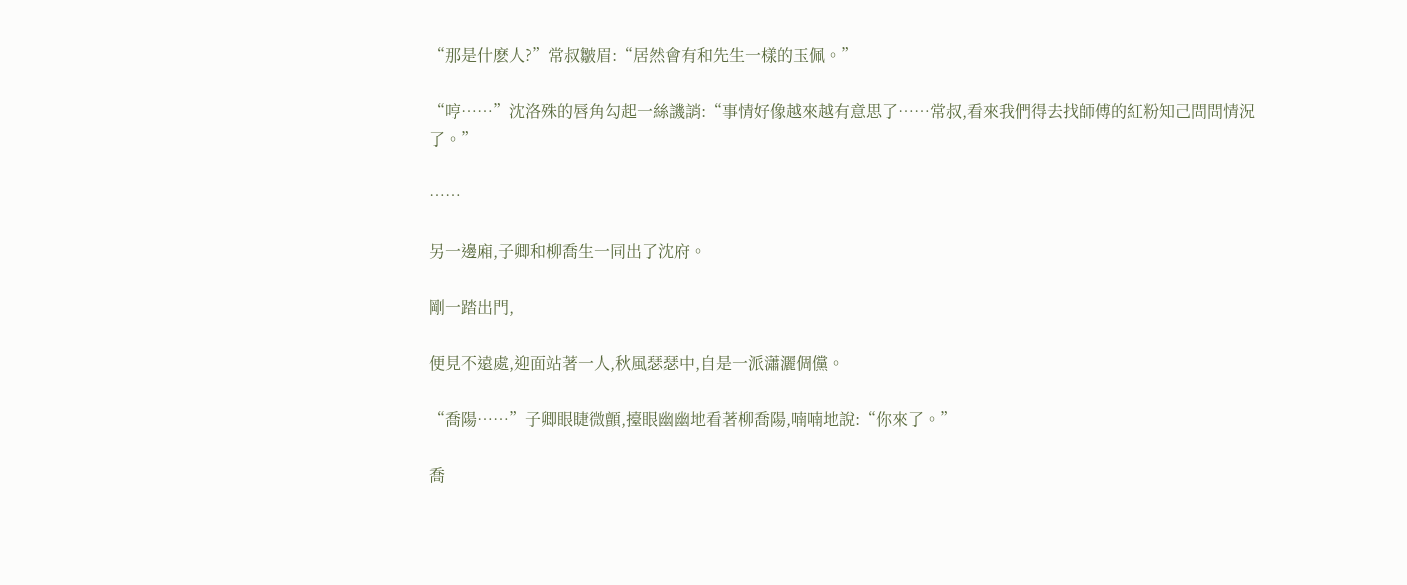“那是什麽人?”常叔皺眉:“居然會有和先生一樣的玉佩。”

“哼……”沈洛殊的唇角勾起一絲譏誚:“事情好像越來越有意思了……常叔,看來我們得去找師傅的紅粉知己問問情況了。”

……

另一邊廂,子卿和柳喬生一同出了沈府。

剛一踏出門,

便見不遠處,迎面站著一人,秋風瑟瑟中,自是一派瀟灑倜儻。

“喬陽……”子卿眼睫微顫,擡眼幽幽地看著柳喬陽,喃喃地說:“你來了。”

喬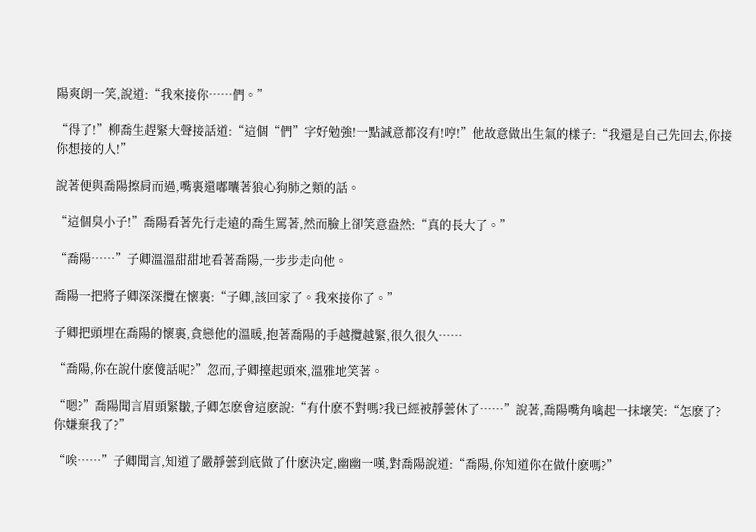陽爽朗一笑,說道:“我來接你……們。”

“得了!”柳喬生趕緊大聲接話道:“這個“們”字好勉強!一點誠意都沒有!哼!”他故意做出生氣的樣子:“我還是自己先回去,你接你想接的人!”

說著便與喬陽擦肩而過,嘴裏還嘟囔著狼心狗肺之類的話。

“這個臭小子!”喬陽看著先行走遠的喬生罵著,然而臉上卻笑意盎然:“真的長大了。”

“喬陽……”子卿溫溫甜甜地看著喬陽,一步步走向他。

喬陽一把將子卿深深攬在懷裏:“子卿,該回家了。我來接你了。”

子卿把頭埋在喬陽的懷裏,貪戀他的溫暖,抱著喬陽的手越攬越緊,很久很久……

“喬陽,你在說什麽傻話呢?”忽而,子卿擡起頭來,溫雅地笑著。

“嗯?”喬陽聞言眉頭緊皺,子卿怎麽會這麽說:“有什麽不對嗎?我已經被靜蕓休了……”說著,喬陽嘴角噙起一抹壞笑:“怎麽了?你嫌棄我了?”

“唉……”子卿聞言,知道了嚴靜蕓到底做了什麽決定,幽幽一嘆,對喬陽說道:“喬陽,你知道你在做什麽嗎?”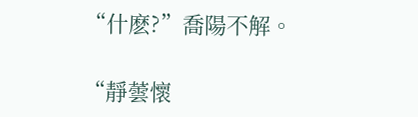“什麽?”喬陽不解。

“靜蕓懷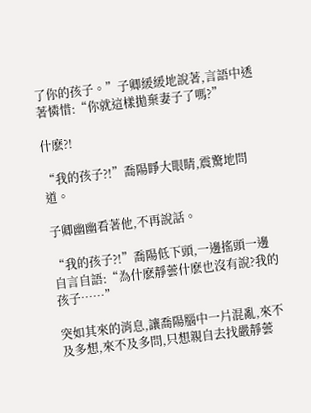了你的孩子。”子卿緩緩地說著,言語中透著憐惜:“你就這樣拋棄妻子了嗎?”

什麽?!

“我的孩子?!”喬陽睜大眼睛,震驚地問道。

子卿幽幽看著他,不再說話。

“我的孩子?!”喬陽低下頭,一邊搖頭一邊自言自語:“為什麽靜蕓什麽也沒有說?我的孩子……”

突如其來的消息,讓喬陽腦中一片混亂,來不及多想,來不及多問,只想親自去找嚴靜蕓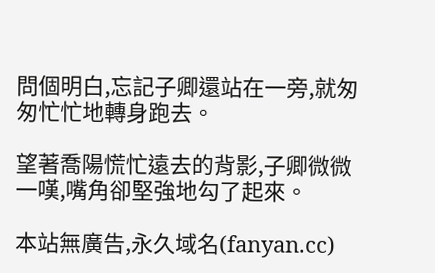問個明白,忘記子卿還站在一旁,就匆匆忙忙地轉身跑去。

望著喬陽慌忙遠去的背影,子卿微微一嘆,嘴角卻堅強地勾了起來。

本站無廣告,永久域名(fanyan.cc)